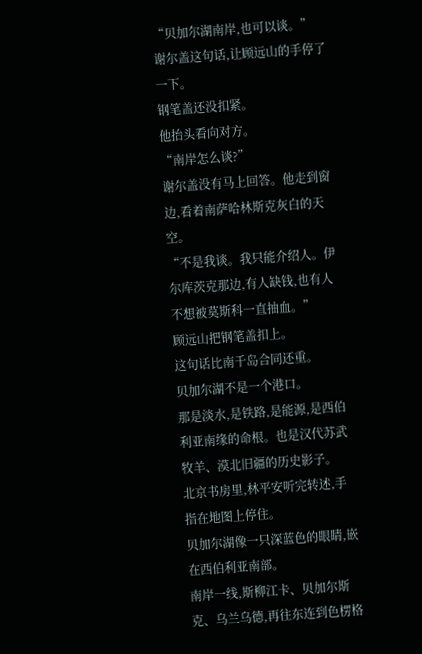“贝加尔湖南岸,也可以谈。”
谢尔盖这句话,让顾远山的手停了一下。
钢笔盖还没扣紧。
他抬头看向对方。
“南岸怎么谈?”
谢尔盖没有马上回答。他走到窗边,看着南萨哈林斯克灰白的天空。
“不是我谈。我只能介绍人。伊尔库茨克那边,有人缺钱,也有人不想被莫斯科一直抽血。”
顾远山把钢笔盖扣上。
这句话比南千岛合同还重。
贝加尔湖不是一个港口。
那是淡水,是铁路,是能源,是西伯利亚南缘的命根。也是汉代苏武牧羊、漠北旧疆的历史影子。
北京书房里,林平安听完转述,手指在地图上停住。
贝加尔湖像一只深蓝色的眼睛,嵌在西伯利亚南部。
南岸一线,斯柳江卡、贝加尔斯克、乌兰乌德,再往东连到色楞格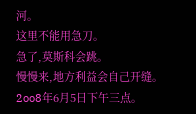河。
这里不能用急刀。
急了,莫斯科会跳。
慢慢来,地方利益会自己开缝。
2oo8年6月5日下午三点。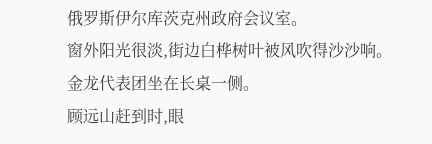俄罗斯伊尔库茨克州政府会议室。
窗外阳光很淡,街边白桦树叶被风吹得沙沙响。
金龙代表团坐在长桌一侧。
顾远山赶到时,眼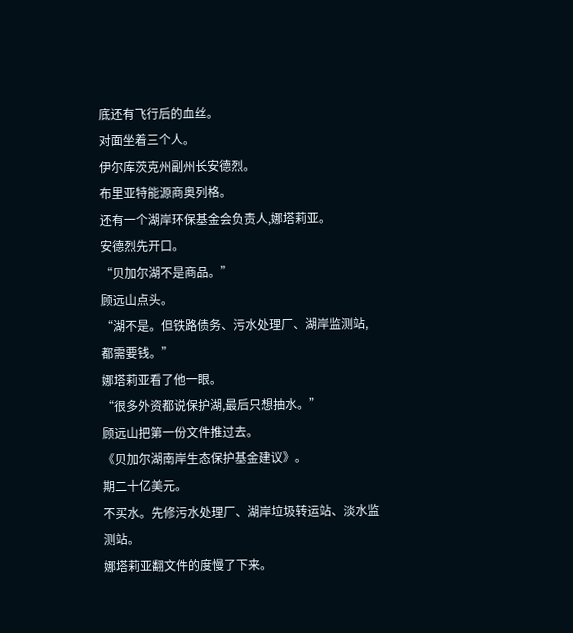底还有飞行后的血丝。
对面坐着三个人。
伊尔库茨克州副州长安德烈。
布里亚特能源商奥列格。
还有一个湖岸环保基金会负责人,娜塔莉亚。
安德烈先开口。
“贝加尔湖不是商品。”
顾远山点头。
“湖不是。但铁路债务、污水处理厂、湖岸监测站,都需要钱。”
娜塔莉亚看了他一眼。
“很多外资都说保护湖,最后只想抽水。”
顾远山把第一份文件推过去。
《贝加尔湖南岸生态保护基金建议》。
期二十亿美元。
不买水。先修污水处理厂、湖岸垃圾转运站、淡水监测站。
娜塔莉亚翻文件的度慢了下来。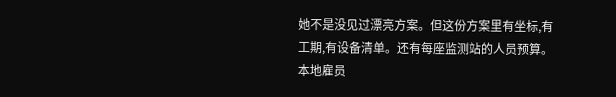她不是没见过漂亮方案。但这份方案里有坐标,有工期,有设备清单。还有每座监测站的人员预算。
本地雇员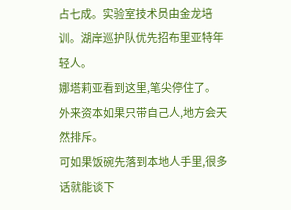占七成。实验室技术员由金龙培训。湖岸巡护队优先招布里亚特年轻人。
娜塔莉亚看到这里,笔尖停住了。
外来资本如果只带自己人,地方会天然排斥。
可如果饭碗先落到本地人手里,很多话就能谈下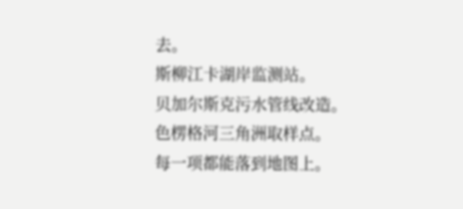去。
斯柳江卡湖岸监测站。
贝加尔斯克污水管线改造。
色楞格河三角洲取样点。
每一项都能落到地图上。